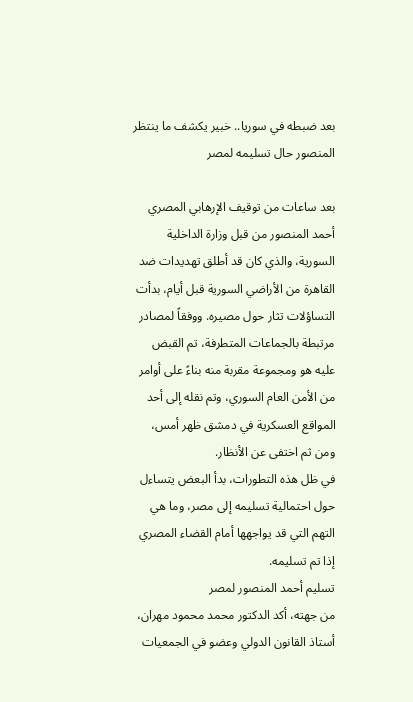بعد ضبطه في سوريا.. خبير يكشف ما ينتظر المنصور حال تسليمه لمصر

بعد ساعات من توقيف الإرهابي المصري أحمد المنصور من قبل وزارة الداخلية السورية، والذي كان قد أطلق تهديدات ضد القاهرة من الأراضي السورية قبل أيام، بدأت التساؤلات تثار حول مصيره. ووفقاً لمصادر مرتبطة بالجماعات المتطرفة، تم القبض عليه هو ومجموعة مقربة منه بناءً على أوامر من الأمن العام السوري، وتم نقله إلى أحد المواقع العسكرية في دمشق ظهر أمس، ومن ثم اختفى عن الأنظار.
في ظل هذه التطورات، بدأ البعض يتساءل حول احتمالية تسليمه إلى مصر، وما هي التهم التي قد يواجهها أمام القضاء المصري إذا تم تسليمه.
تسليم أحمد المنصور لمصر
من جهته، أكد الدكتور محمد محمود مهران، أستاذ القانون الدولي وعضو في الجمعيات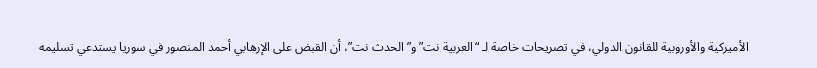الأميركية والأوروبية للقانون الدولي، في تصريحات خاصة لـ “العربية نت” و”الحدث نت”، أن القبض على الإرهابي أحمد المنصور في سوريا يستدعي تسليمه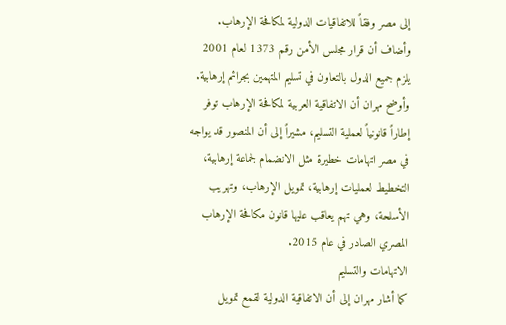إلى مصر وفقاً للاتفاقيات الدولية لمكافحة الإرهاب. وأضاف أن قرار مجلس الأمن رقم 1373 لعام 2001 يلزم جميع الدول بالتعاون في تسليم المتهمين بجرائم إرهابية.
وأوضح مهران أن الاتفاقية العربية لمكافحة الإرهاب توفر إطاراً قانونياً لعملية التسليم، مشيراً إلى أن المنصور قد يواجه في مصر اتهامات خطيرة مثل الانضمام لجماعة إرهابية، التخطيط لعمليات إرهابية، تمويل الإرهاب، وتهريب الأسلحة، وهي تهم يعاقب عليها قانون مكافحة الإرهاب المصري الصادر في عام 2015.
الاتهامات والتسليم
كما أشار مهران إلى أن الاتفاقية الدولية لقمع تمويل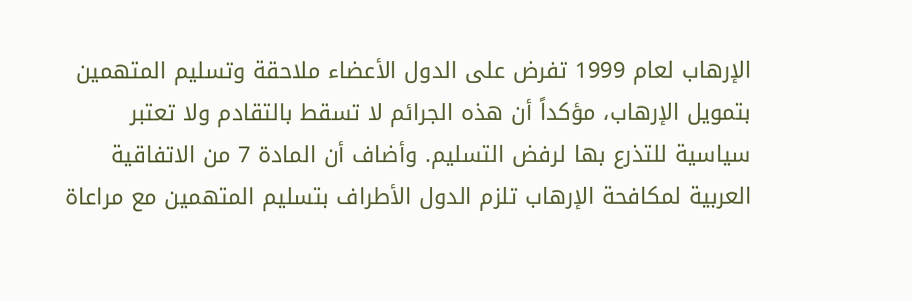الإرهاب لعام 1999 تفرض على الدول الأعضاء ملاحقة وتسليم المتهمين بتمويل الإرهاب، مؤكداً أن هذه الجرائم لا تسقط بالتقادم ولا تعتبر سياسية للتذرع بها لرفض التسليم. وأضاف أن المادة 7 من الاتفاقية العربية لمكافحة الإرهاب تلزم الدول الأطراف بتسليم المتهمين مع مراعاة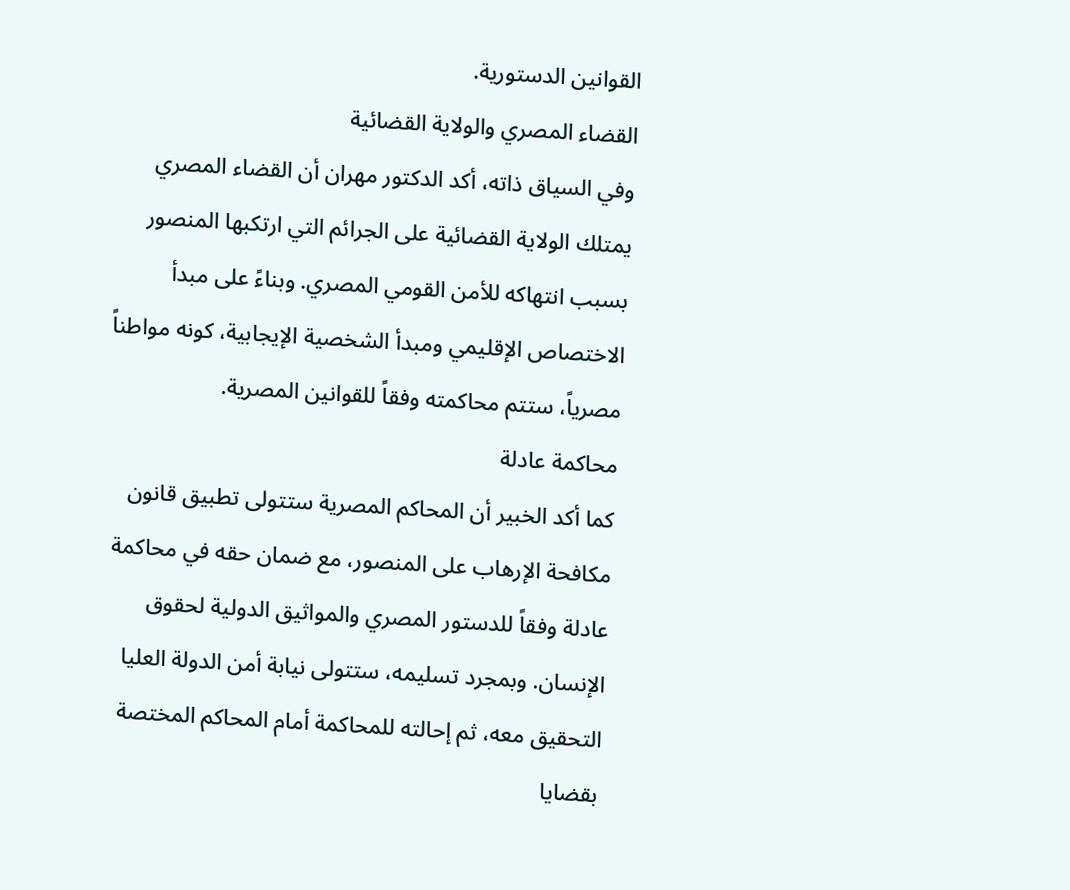القوانين الدستورية.
القضاء المصري والولاية القضائية
وفي السياق ذاته، أكد الدكتور مهران أن القضاء المصري يمتلك الولاية القضائية على الجرائم التي ارتكبها المنصور بسبب انتهاكه للأمن القومي المصري. وبناءً على مبدأ الاختصاص الإقليمي ومبدأ الشخصية الإيجابية، كونه مواطناً مصرياً، ستتم محاكمته وفقاً للقوانين المصرية.
محاكمة عادلة
كما أكد الخبير أن المحاكم المصرية ستتولى تطبيق قانون مكافحة الإرهاب على المنصور، مع ضمان حقه في محاكمة عادلة وفقاً للدستور المصري والمواثيق الدولية لحقوق الإنسان. وبمجرد تسليمه، ستتولى نيابة أمن الدولة العليا التحقيق معه، ثم إحالته للمحاكمة أمام المحاكم المختصة بقضايا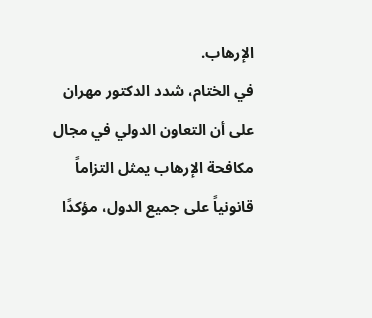الإرهاب.
في الختام، شدد الدكتور مهران على أن التعاون الدولي في مجال مكافحة الإرهاب يمثل التزاماً قانونياً على جميع الدول، مؤكدًا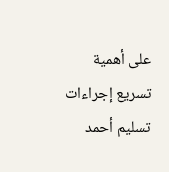على أهمية تسريع إجراءات تسليم أحمد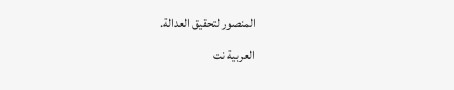المنصور لتحقيق العدالة.
العربية نت